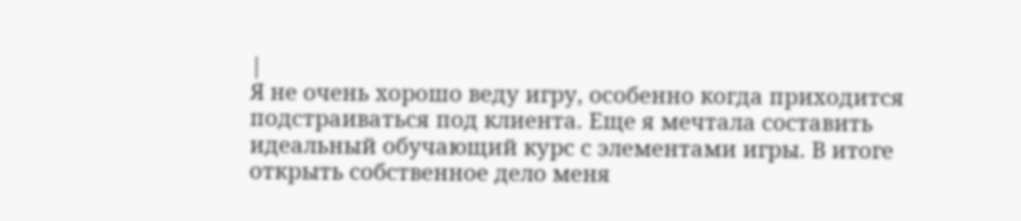|
Я не очень хорошо веду игру, особенно когда приходится подстраиваться под клиента. Еще я мечтала составить идеальный обучающий курс с элементами игры. В итоге открыть собственное дело меня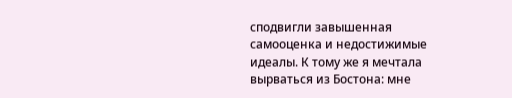сподвигли завышенная самооценка и недостижимые идеалы. К тому же я мечтала вырваться из Бостона: мне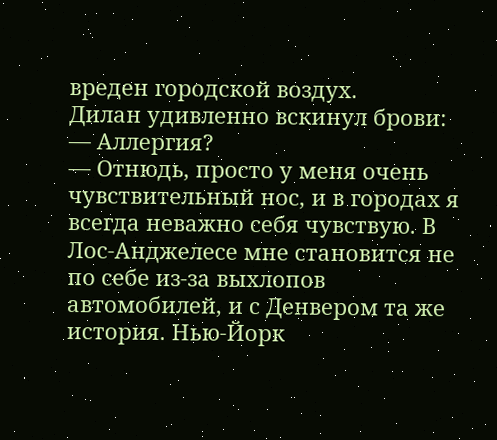вреден городской воздух.
Дилан удивленно вскинул брови:
— Аллергия?
— Отнюдь, просто у меня очень чувствительный нос, и в городах я всегда неважно себя чувствую. В Лос-Анджелесе мне становится не по себе из-за выхлопов автомобилей, и с Денвером та же история. Нью-Йорк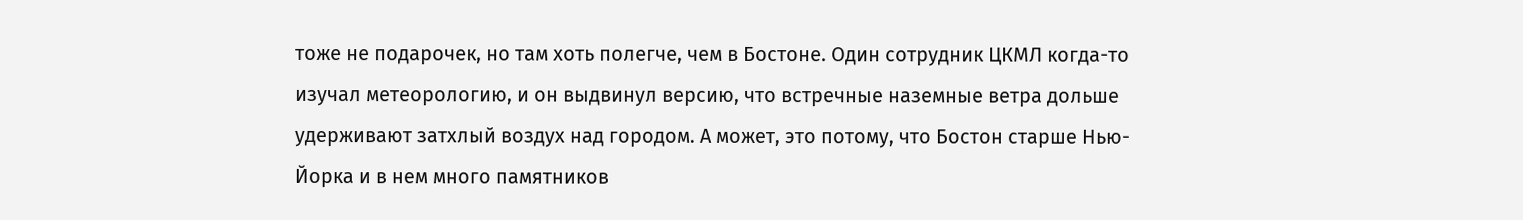тоже не подарочек, но там хоть полегче, чем в Бостоне. Один сотрудник ЦКМЛ когда-то изучал метеорологию, и он выдвинул версию, что встречные наземные ветра дольше удерживают затхлый воздух над городом. А может, это потому, что Бостон старше Нью-Йорка и в нем много памятников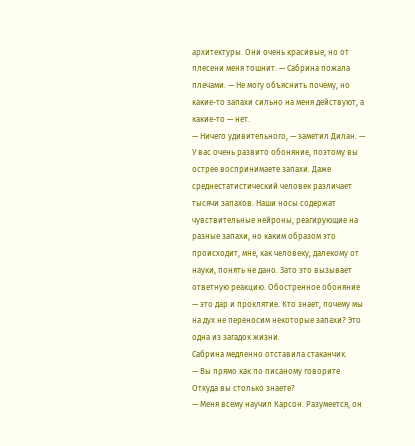архитектуры. Они очень красивые, но от плесени меня тошнит. — Сабрина пожала плечами. — Не могу объяснить почему, но какие-то запахи сильно на меня действуют, а какие-то — нет.
— Ничего удивительного, — заметил Дилан. — У вас очень развито обоняние, поэтому вы острее воспринимаете запахи. Даже среднестатистический человек различает тысячи запахов. Наши носы содержат чувствительные нейроны, реагирующие на разные запахи, но каким образом это происходит, мне, как человеку, далекому от науки, понять не дано. Зато это вызывает ответную реакцию. Обостренное обоняние — это дар и проклятие. Кто знает, почему мы на дух не переносим некоторые запахи? Это одна из загадок жизни.
Сабрина медленно отставила стаканчик.
— Вы прямо как по писаному говорите. Откуда вы столько знаете?
— Меня всему научил Карсон. Разумеется, он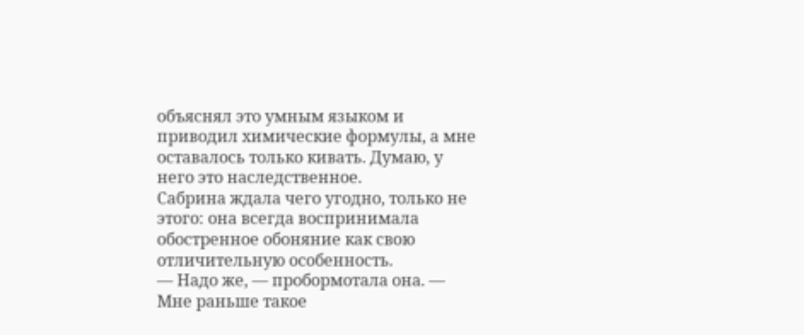объяснял это умным языком и приводил химические формулы, а мне оставалось только кивать. Думаю, у него это наследственное.
Сабрина ждала чего угодно, только не этого: она всегда воспринимала обостренное обоняние как свою отличительную особенность.
— Надо же, — пробормотала она. — Мне раньше такое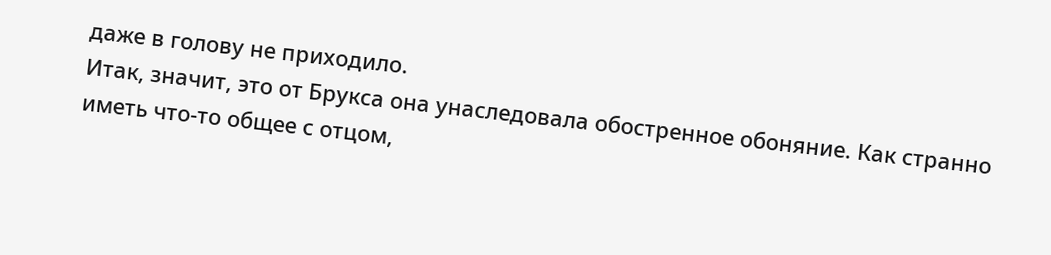даже в голову не приходило.
Итак, значит, это от Брукса она унаследовала обостренное обоняние. Как странно иметь что-то общее с отцом,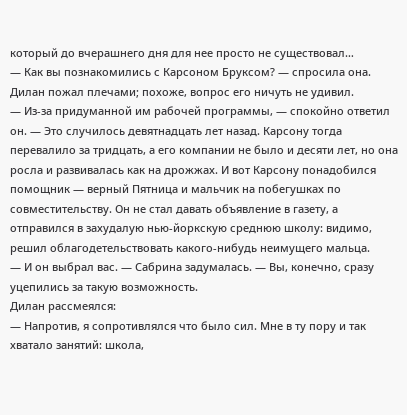который до вчерашнего дня для нее просто не существовал…
— Как вы познакомились с Карсоном Бруксом? — спросила она.
Дилан пожал плечами; похоже, вопрос его ничуть не удивил.
— Из-за придуманной им рабочей программы, — спокойно ответил он. — Это случилось девятнадцать лет назад. Карсону тогда перевалило за тридцать, а его компании не было и десяти лет, но она росла и развивалась как на дрожжах. И вот Карсону понадобился помощник — верный Пятница и мальчик на побегушках по совместительству. Он не стал давать объявление в газету, а отправился в захудалую нью-йоркскую среднюю школу: видимо, решил облагодетельствовать какого-нибудь неимущего мальца.
— И он выбрал вас. — Сабрина задумалась. — Вы, конечно, сразу уцепились за такую возможность.
Дилан рассмеялся:
— Напротив, я сопротивлялся что было сил. Мне в ту пору и так хватало занятий: школа,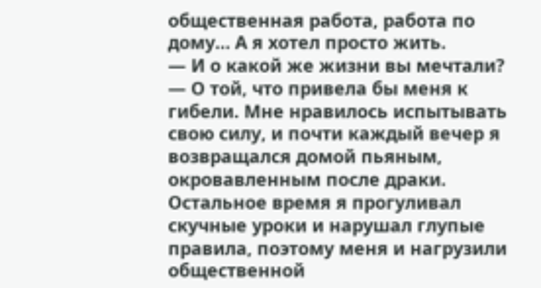общественная работа, работа по дому… А я хотел просто жить.
— И о какой же жизни вы мечтали?
— О той, что привела бы меня к гибели. Мне нравилось испытывать свою силу, и почти каждый вечер я возвращался домой пьяным, окровавленным после драки. Остальное время я прогуливал скучные уроки и нарушал глупые правила, поэтому меня и нагрузили общественной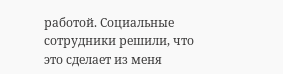работой. Социальные сотрудники решили, что это сделает из меня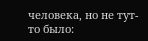человека, но не тут-то было: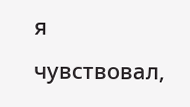я чувствовал,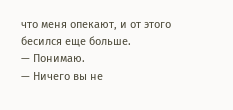что меня опекают, и от этого бесился еще больше.
— Понимаю.
— Ничего вы не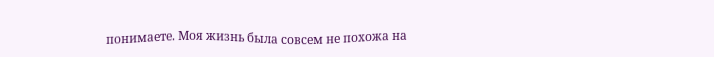понимаете. Моя жизнь была совсем не похожа на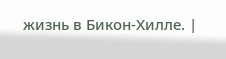жизнь в Бикон-Хилле. |